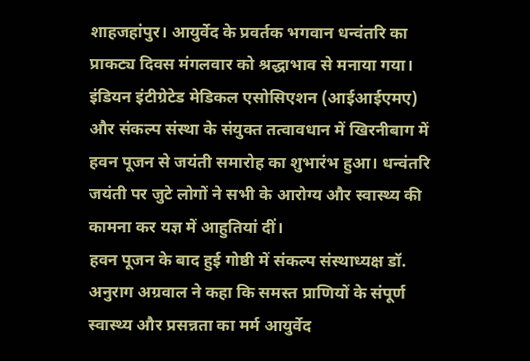शाहजहांपुर। आयुर्वेद के प्रवर्तक भगवान धन्वंतरि का प्राकट्य दिवस मंगलवार को श्रद्धाभाव से मनाया गया। इंडियन इंटीग्रेटेड मेडिकल एसोसिएशन (आईआईएमए) और संकल्प संस्था के संयुक्त तत्वावधान में खिरनीबाग में हवन पूजन से जयंती समारोह का शुभारंभ हुआ। धन्वंतरि जयंती पर जुटे लोगों ने सभी के आरोग्य और स्वास्थ्य की कामना कर यज्ञ में आहुतियां दीं।
हवन पूजन के बाद हुई गोष्ठी में संकल्प संस्थाध्यक्ष डॉ. अनुराग अग्रवाल ने कहा कि समस्त प्राणियों के संपूर्ण स्वास्थ्य और प्रसन्नता का मर्म आयुर्वेद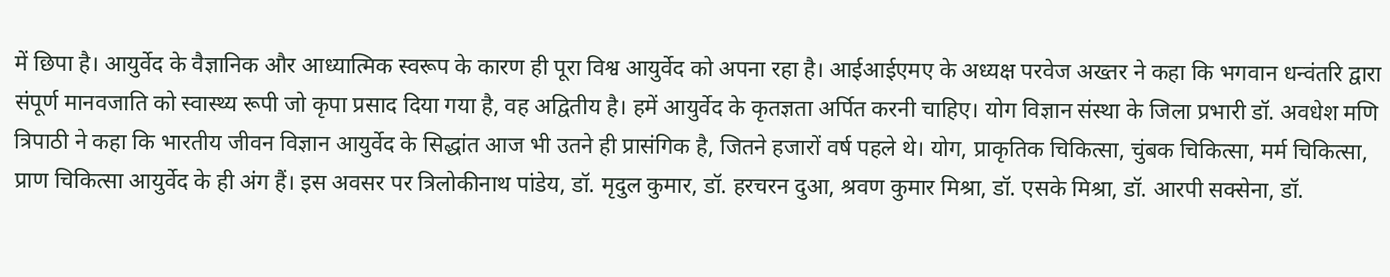में छिपा है। आयुर्वेद के वैज्ञानिक और आध्यात्मिक स्वरूप के कारण ही पूरा विश्व आयुर्वेद को अपना रहा है। आईआईएमए के अध्यक्ष परवेज अख्तर ने कहा कि भगवान धन्वंतरि द्वारा संपूर्ण मानवजाति को स्वास्थ्य रूपी जो कृपा प्रसाद दिया गया है, वह अद्वितीय है। हमें आयुर्वेद के कृतज्ञता अर्पित करनी चाहिए। योग विज्ञान संस्था के जिला प्रभारी डॉ. अवधेश मणि त्रिपाठी ने कहा कि भारतीय जीवन विज्ञान आयुर्वेद के सिद्धांत आज भी उतने ही प्रासंगिक है, जितने हजारों वर्ष पहले थे। योग, प्राकृतिक चिकित्सा, चुंबक चिकित्सा, मर्म चिकित्सा, प्राण चिकित्सा आयुर्वेद के ही अंग हैं। इस अवसर पर त्रिलोकीनाथ पांडेय, डॉ. मृदुल कुमार, डॉ. हरचरन दुआ, श्रवण कुमार मिश्रा, डॉ. एसके मिश्रा, डॉ. आरपी सक्सेना, डॉ.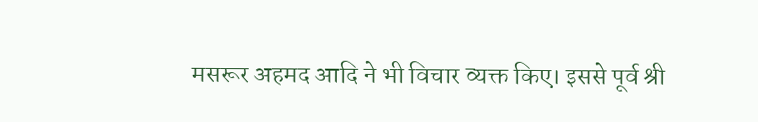मसरूर अहमद आदि ने भी विचार व्यक्त किए। इससे पूर्व श्री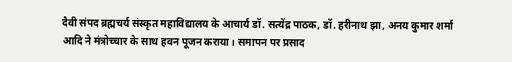दैवी संपद ब्रह्मचर्य संस्कृत महाविद्यालय के आचार्य डॉ. सत्येंद्र पाठक, डॉ. हरीनाथ झा, अनय कुमार शर्मा आदि ने मंत्रोच्चार के साथ हवन पूजन कराया। समापन पर प्रसाद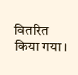वितरित किया गया।